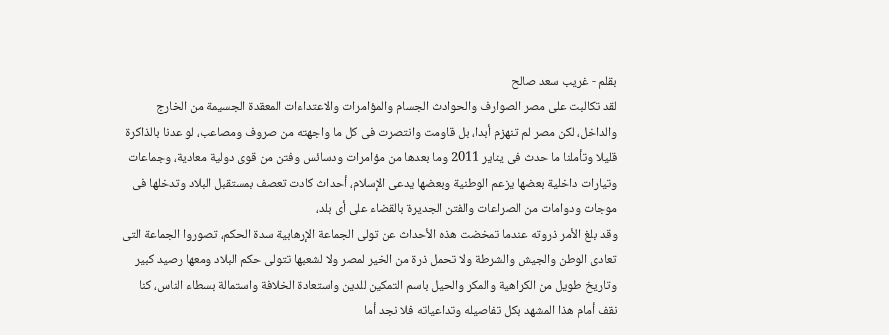بقلم - غريب سعد صالح
لقد تكالبت على مصر الصوارف والحوادث الجسام والمؤامرات والاعتداءات المعقدة الجسيمة من الخارج والداخل، لكن مصر لم تنهزم أبدا، بل قاومت وانتصرت فى كل ما واجهته من صروف ومصاعب، لو عدنا بالذاكرة قليلا وتأملنا ما حدث فى يناير 2011 وما بعدها من مؤامرات ودسائس وفتن من قوى دولية معادية، وجماعات وتيارات داخلية بعضها يزعم الوطنية وبعضها يدعى الإسلام، أحداث كادت تعصف بمستقبل البلاد وتدخلها فى موجات ودوامات من الصراعات والفتن الجديرة بالقضاء على أى بلد،
وقد بلغ الأمر ذروته عندما تمخضت هذه الأحداث عن تولى الجماعة الإرهابية سدة الحكم، تصوروا الجماعة التى تعادى الوطن والجيش والشرطة ولا تحمل ذرة من الخير لمصر ولا لشعبها تتولى حكم البلاد ومعها رصيد كبير وتاريخ طويل من الكراهية والمكر والحيل باسم التمكين للدين واستعادة الخلافة واستمالة بسطاء الناس، كنا نقف أمام هذا المشهد بكل تفاصيله وتداعياته فلا نجد أما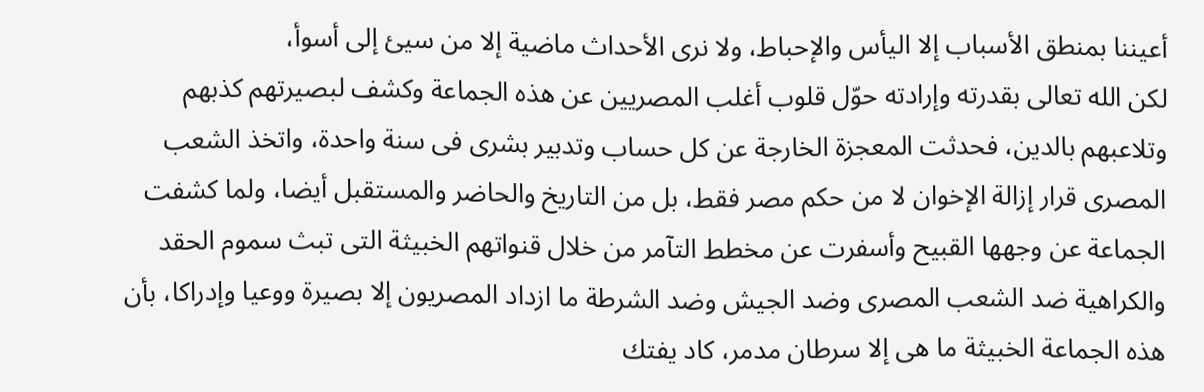أعيننا بمنطق الأسباب إلا اليأس والإحباط، ولا نرى الأحداث ماضية إلا من سيئ إلى أسوأ،
لكن الله تعالى بقدرته وإرادته حوّل قلوب أغلب المصريين عن هذه الجماعة وكشف لبصيرتهم كذبهم وتلاعبهم بالدين، فحدثت المعجزة الخارجة عن كل حساب وتدبير بشرى فى سنة واحدة، واتخذ الشعب المصرى قرار إزالة الإخوان لا من حكم مصر فقط، بل من التاريخ والحاضر والمستقبل أيضا، ولما كشفت الجماعة عن وجهها القبيح وأسفرت عن مخطط التآمر من خلال قنواتهم الخبيثة التى تبث سموم الحقد والكراهية ضد الشعب المصرى وضد الجيش وضد الشرطة ما ازداد المصريون إلا بصيرة ووعيا وإدراكا، بأن هذه الجماعة الخبيثة ما هى إلا سرطان مدمر، كاد يفتك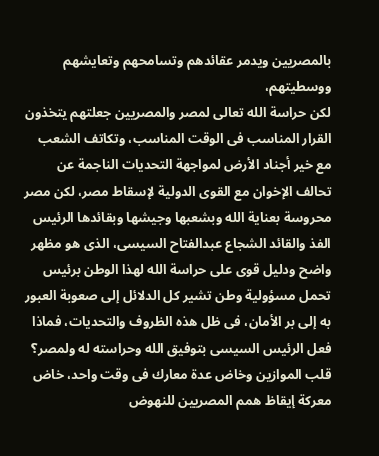بالمصريين ويدمر عقائدهم وتسامحهم وتعايشهم ووسطيتهم،
لكن حراسة الله تعالى لمصر والمصريين جعلتهم يتخذون القرار المناسب فى الوقت المناسب، وتكاتف الشعب مع خير أجناد الأرض لمواجهة التحديات الناجمة عن تحالف الإخوان مع القوى الدولية لإسقاط مصر، لكن مصر محروسة بعناية الله وبشعبها وجيشها وبقائدها الرئيس الفذ والقائد الشجاع عبدالفتاح السيسى، الذى هو مظهر واضح ودليل قوى على حراسة الله لهذا الوطن برئيس تحمل مسؤولية وطن تشير كل الدلائل إلى صعوبة العبور به إلى بر الأمان، فى ظل هذه الظروف والتحديات، فماذا فعل الرئيس السيسى بتوفيق الله وحراسته له ولمصر؟ قلب الموازين وخاض عدة معارك فى وقت واحد، خاض معركة إيقاظ همم المصريين للنهوض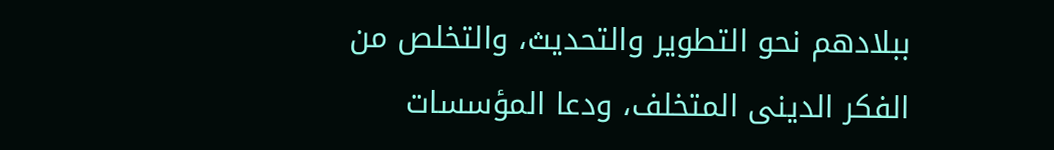ببلادهم نحو التطوير والتحديث، والتخلص من الفكر الدينى المتخلف، ودعا المؤسسات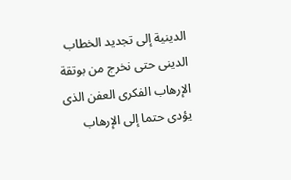الدينية إلى تجديد الخطاب الدينى حتى نخرج من بوتقة الإرهاب الفكرى العفن الذى يؤدى حتما إلى الإرهاب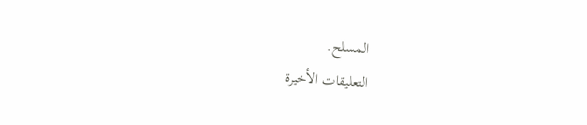المسلح.
التعليقات الأخيرة